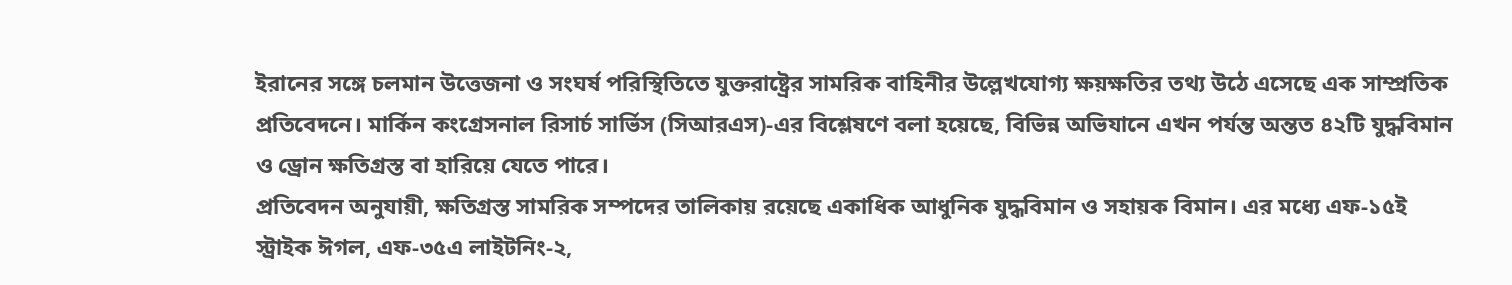ইরানের সঙ্গে চলমান উত্তেজনা ও সংঘর্ষ পরিস্থিতিতে যুক্তরাষ্ট্রের সামরিক বাহিনীর উল্লেখযোগ্য ক্ষয়ক্ষতির তথ্য উঠে এসেছে এক সাম্প্রতিক প্রতিবেদনে। মার্কিন কংগ্রেসনাল রিসার্চ সার্ভিস (সিআরএস)-এর বিশ্লেষণে বলা হয়েছে, বিভিন্ন অভিযানে এখন পর্যন্ত অন্তত ৪২টি যুদ্ধবিমান ও ড্রোন ক্ষতিগ্রস্ত বা হারিয়ে যেতে পারে।
প্রতিবেদন অনুযায়ী, ক্ষতিগ্রস্ত সামরিক সম্পদের তালিকায় রয়েছে একাধিক আধুনিক যুদ্ধবিমান ও সহায়ক বিমান। এর মধ্যে এফ-১৫ই স্ট্রাইক ঈগল, এফ-৩৫এ লাইটনিং-২,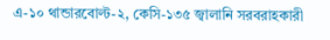এ-১০ থান্ডারবোল্ট-২, কেসি-১৩৫ জ্বালানি সরবরাহকারী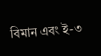বিমান এবং ই-৩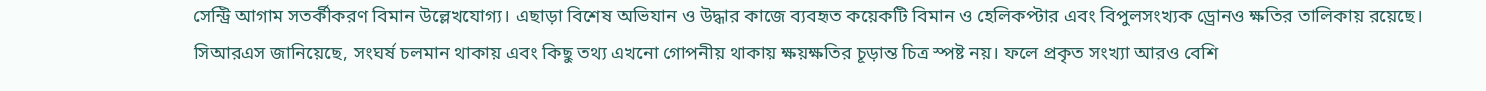সেন্ট্রি আগাম সতর্কীকরণ বিমান উল্লেখযোগ্য। এছাড়া বিশেষ অভিযান ও উদ্ধার কাজে ব্যবহৃত কয়েকটি বিমান ও হেলিকপ্টার এবং বিপুলসংখ্যক ড্রোনও ক্ষতির তালিকায় রয়েছে।
সিআরএস জানিয়েছে, সংঘর্ষ চলমান থাকায় এবং কিছু তথ্য এখনো গোপনীয় থাকায় ক্ষয়ক্ষতির চূড়ান্ত চিত্র স্পষ্ট নয়। ফলে প্রকৃত সংখ্যা আরও বেশি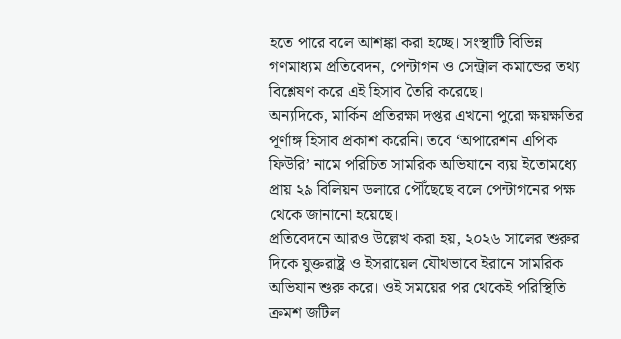হতে পারে বলে আশঙ্কা করা হচ্ছে। সংস্থাটি বিভিন্ন গণমাধ্যম প্রতিবেদন, পেন্টাগন ও সেন্ট্রাল কমান্ডের তথ্য বিশ্লেষণ করে এই হিসাব তৈরি করেছে।
অন্যদিকে, মার্কিন প্রতিরক্ষা দপ্তর এখনো পুরো ক্ষয়ক্ষতির পূর্ণাঙ্গ হিসাব প্রকাশ করেনি। তবে ‘অপারেশন এপিক ফিউরি’ নামে পরিচিত সামরিক অভিযানে ব্যয় ইতোমধ্যে প্রায় ২৯ বিলিয়ন ডলারে পৌঁছেছে বলে পেন্টাগনের পক্ষ থেকে জানানো হয়েছে।
প্রতিবেদনে আরও উল্লেখ করা হয়, ২০২৬ সালের শুরুর দিকে যুক্তরাষ্ট্র ও ইসরায়েল যৌথভাবে ইরানে সামরিক অভিযান শুরু করে। ওই সময়ের পর থেকেই পরিস্থিতি ক্রমশ জটিল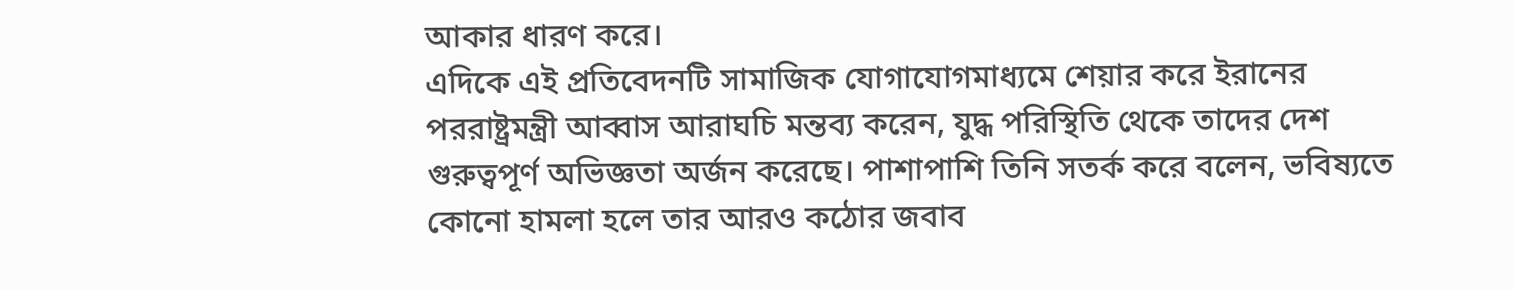আকার ধারণ করে।
এদিকে এই প্রতিবেদনটি সামাজিক যোগাযোগমাধ্যমে শেয়ার করে ইরানের পররাষ্ট্রমন্ত্রী আব্বাস আরাঘচি মন্তব্য করেন, যুদ্ধ পরিস্থিতি থেকে তাদের দেশ গুরুত্বপূর্ণ অভিজ্ঞতা অর্জন করেছে। পাশাপাশি তিনি সতর্ক করে বলেন, ভবিষ্যতে কোনো হামলা হলে তার আরও কঠোর জবাব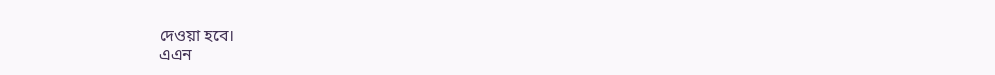দেওয়া হবে।
এএন